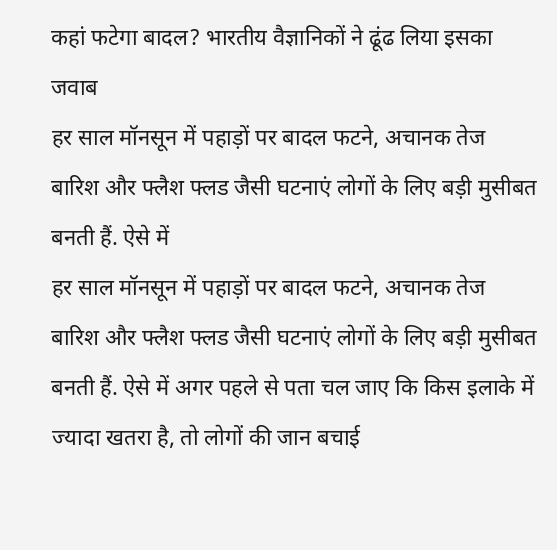कहां फटेगा बादल? भारतीय वैज्ञानिकों ने ढूंढ लिया इसका जवाब
हर साल मॉनसून में पहाड़ों पर बादल फटने, अचानक तेज बारिश और फ्लैश फ्लड जैसी घटनाएं लोगों के लिए बड़ी मुसीबत बनती हैं. ऐसे में
हर साल मॉनसून में पहाड़ों पर बादल फटने, अचानक तेज बारिश और फ्लैश फ्लड जैसी घटनाएं लोगों के लिए बड़ी मुसीबत बनती हैं. ऐसे में अगर पहले से पता चल जाए कि किस इलाके में ज्यादा खतरा है, तो लोगों की जान बचाई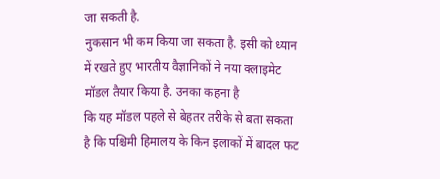जा सकती है.
नुकसान भी कम किया जा सकता है. इसी को ध्यान में रखते हुए भारतीय वैज्ञानिकों ने नया क्लाइमेट मॉडल तैयार किया है. उनका कहना है
कि यह मॉडल पहले से बेहतर तरीके से बता सकता है कि पश्चिमी हिमालय के किन इलाकों में बादल फट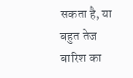सकता है, या बहुत तेज
बारिश का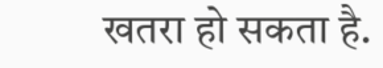खतरा हो सकता है.